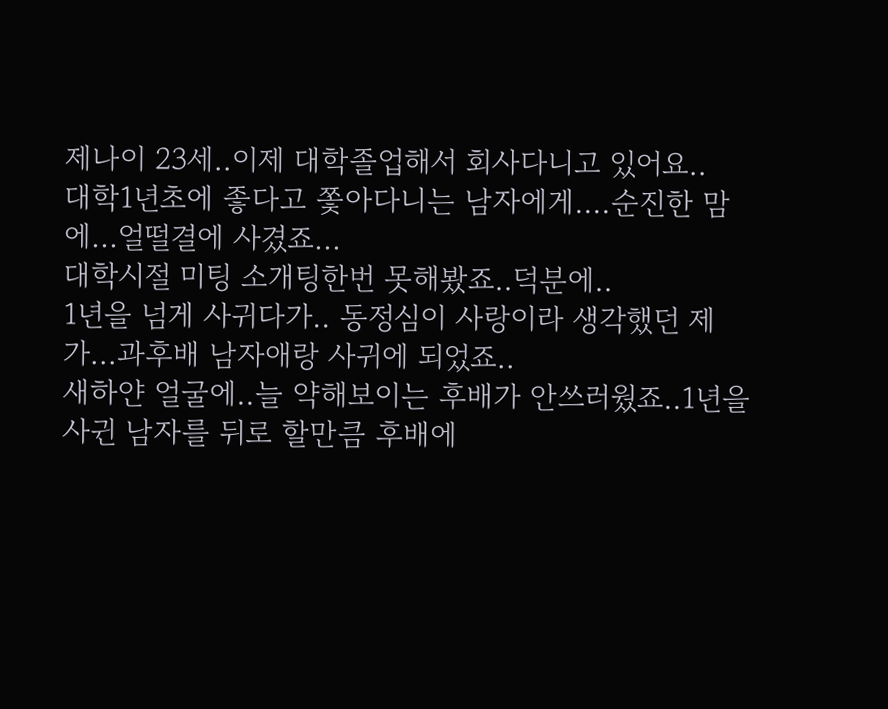제나이 23세..이제 대학졸업해서 회사다니고 있어요..
대학1년초에 좋다고 쫓아다니는 남자에게....순진한 맘에...얼떨결에 사겼죠...
대학시절 미팅 소개팅한번 못해봤죠..덕분에..
1년을 넘게 사귀다가.. 동정심이 사랑이라 생각했던 제가...과후배 남자애랑 사귀에 되었죠..
새하얀 얼굴에..늘 약해보이는 후배가 안쓰러웠죠..1년을 사귄 남자를 뒤로 할만큼 후배에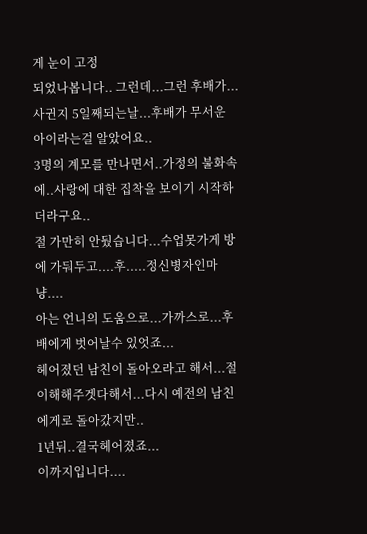게 눈이 고정
되었나봅니다.. 그런데...그런 후배가...사귄지 5일째되는날...후배가 무서운 아이라는걸 알았어요..
3명의 계모를 만나면서..가정의 불화속에..사랑에 대한 집착을 보이기 시작하더라구요..
절 가만히 안뒀습니다...수업못가게 방에 가둬두고....후.....정신병자인마냥....
아는 언니의 도움으로...가까스로...후배에게 벗어날수 있엇죠...
헤어졌던 남친이 돌아오라고 해서...절 이해해주겟다해서...다시 예전의 남친에게로 돌아갔지만..
1년뒤..결국헤어졌죠...
이까지입니다....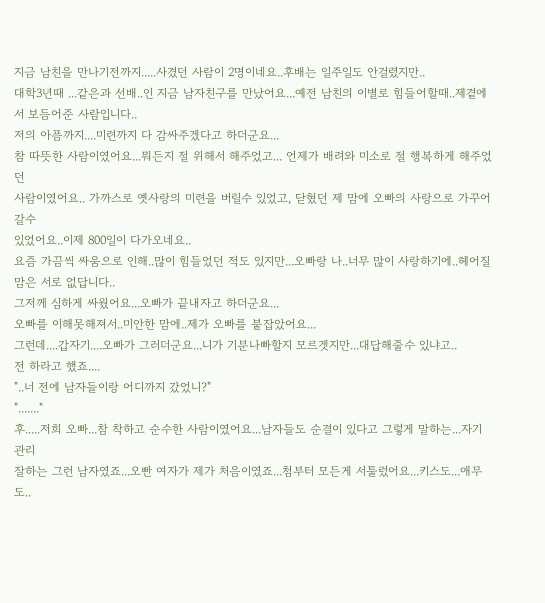지금 남친을 만나기전까지.....사겼던 사람이 2명이네요..후배는 일주일도 안걸렸지만..
대학3년때 ...같은과 선배..인 지금 남자친구를 만났어요...예전 남친의 이별로 힘들어할때..제곁에서 보듬어준 사람입니다..
저의 아픔까지....미련까지 다 감싸주겠다고 하더군요...
참 따뜻한 사람이였어요...뭐든지 절 위해서 해주었고... 언제가 배려와 미소로 절 행복하게 해주었던
사람이였어요.. 가까스로 옛사랑의 미련을 버릴수 있었고, 닫혔던 제 맘에 오빠의 사랑으로 가꾸어갈수
있었어요..이제 800일이 다가오네요..
요즘 가끔씩 싸움으로 인해..많이 힘들었던 적도 있지만...오빠랑 나..너무 많이 사랑하기에..헤어질
맘은 서로 없답니다..
그저께 심하게 싸웠어요...오빠가 끝내자고 하더군요...
오빠를 이해못해져서..미안한 맘에..제가 오빠를 붙잡았어요...
그런데....갑자기....오빠가 그러더군요...니가 기분나빠할지 모르겟지만...대답해줄수 있냐고..
전 하라고 했죠....
"..너 전에 남자들이랑 어디까지 갔었니?"
"......."
후.....저희 오빠...참 착하고 순수한 사람이였어요...남자들도 순결이 있다고 그렇게 말하는...자기 관리
잘하는 그런 남자였죠...오빤 여자가 제가 처음이였죠...첨부터 모든게 서툴렀어요...키스도...애무도..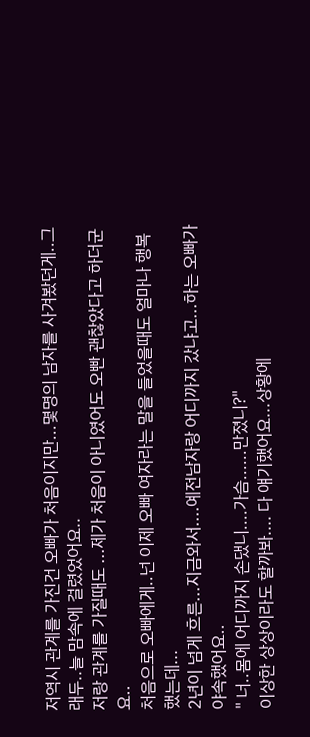저역시 관계를 가진건 오빠가 처음이지만...몇명의 남자를 사겨봤던게..그래두..늘 맘속에 걸렸었어요..
저랑 관계를 가질때도 ...제가 처음이 아니였어도 오빤 괜찮았다고 하더군요..
처음으로 오빠에게..넌 이제 오빠 여자라는 말을 들었을때도 얼마나 행복했는데...
2년이 넘게 흐른...지금와서....예전남자랑 어디까지 갔냐고...하는 오빠가 야속했어요..
" 너..몸에 어디까지 손댔니....가슴......만졌니?"
이상한 상상이라도 할까봐.... 다 얘기했어요...상황에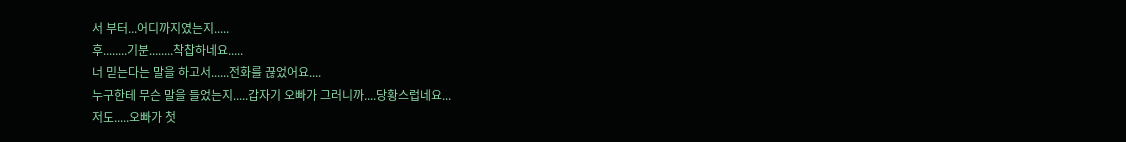서 부터...어디까지였는지.....
후........기분........착찹하네요.....
너 믿는다는 말을 하고서......전화를 끊었어요....
누구한테 무슨 말을 들었는지.....갑자기 오빠가 그러니까....당황스럽네요...
저도.....오빠가 첫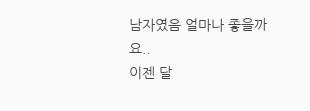남자였음 얼마나 좋을까요..
이젠 달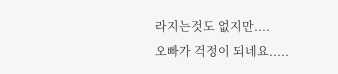라지는것도 없지만....
오빠가 걱정이 되네요.....